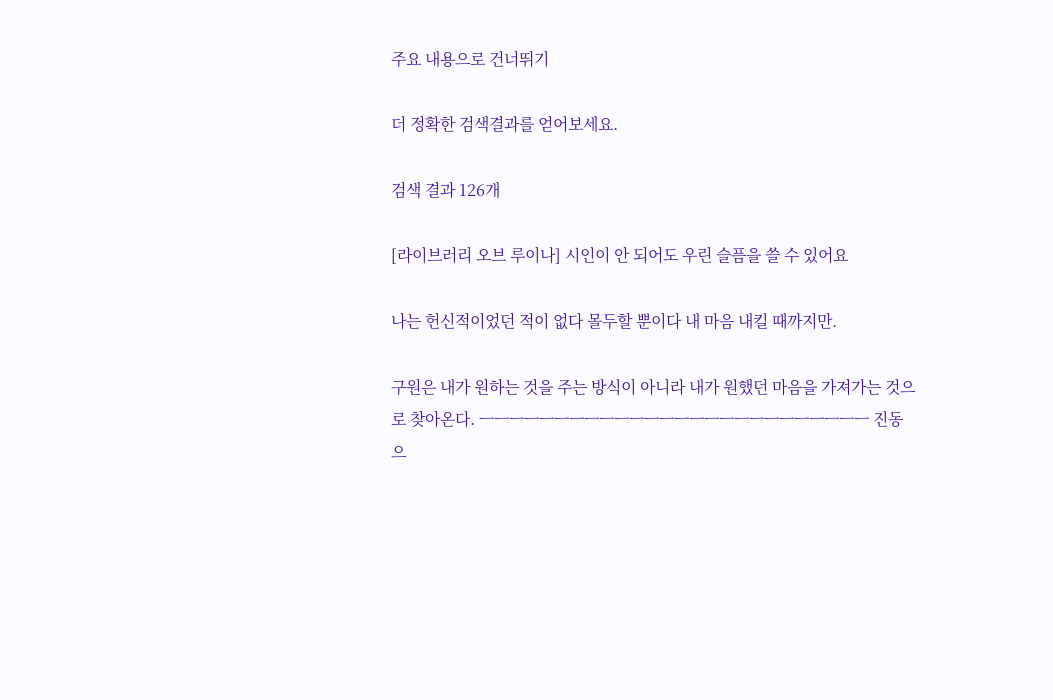주요 내용으로 건너뛰기

더 정확한 검색결과를 얻어보세요.

검색 결과 126개

[라이브러리 오브 루이나] 시인이 안 되어도 우린 슬픔을 쓸 수 있어요

나는 헌신적이었던 적이 없다 몰두할 뿐이다 내 마음 내킬 때까지만.

구원은 내가 원하는 것을 주는 방식이 아니라 내가 원했던 마음을 가져가는 것으로 찾아온다. ㅡㅡㅡㅡㅡㅡㅡㅡㅡㅡㅡㅡㅡㅡㅡㅡㅡㅡㅡㅡㅡㅡㅡㅡㅡㅡ 진동으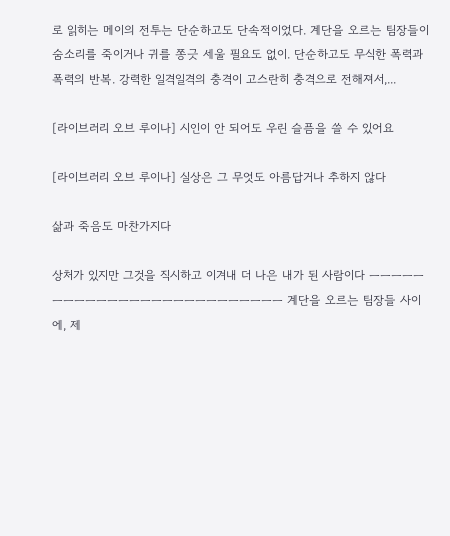로 읽히는 메이의 전투는 단순하고도 단속적이었다. 계단을 오르는 팀장들이 숨소리를 죽이거나 귀를 쫑긋 세울 필요도 없이. 단순하고도 무식한 폭력과 폭력의 반복. 강력한 일격일격의 충격이 고스란히 충격으로 전해져서,...

[라이브러리 오브 루이나] 시인이 안 되어도 우린 슬픔을 쓸 수 있어요

[라이브러리 오브 루이나] 실상은 그 무엇도 아름답거나 추하지 않다

삶과 죽음도 마찬가지다

상처가 있지만 그것을 직시하고 이겨내 더 나은 내가 된 사람이다 ㅡㅡㅡㅡㅡㅡㅡㅡㅡㅡㅡㅡㅡㅡㅡㅡㅡㅡㅡㅡㅡㅡㅡㅡㅡㅡ 계단을 오르는 팀장들 사이에, 제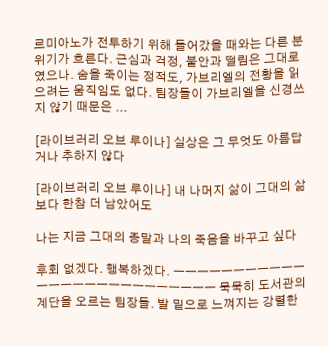르미아노가 전투하기 위해 들어갔을 때와는 다른 분위기가 흐른다. 근심과 걱정, 불안과 떨림은 그대로였으나. 숨을 죽이는 정적도, 가브리엘의 전황을 읽으려는 움직임도 없다. 팀장들이 가브리엘을 신경쓰지 않기 때문은 ...

[라이브러리 오브 루이나] 실상은 그 무엇도 아름답거나 추하지 않다

[라이브러리 오브 루이나] 내 나머지 삶이 그대의 삶보다 한참 더 남았어도

나는 지금 그대의 종말과 나의 죽음을 바꾸고 싶다

후회 없겠다. 행복하겠다. ㅡㅡㅡㅡㅡㅡㅡㅡㅡㅡㅡㅡㅡㅡㅡㅡㅡㅡㅡㅡㅡㅡㅡㅡㅡㅡ 묵묵히 도서관의 계단을 오르는 팀장들. 발 밑으로 느껴지는 강렬한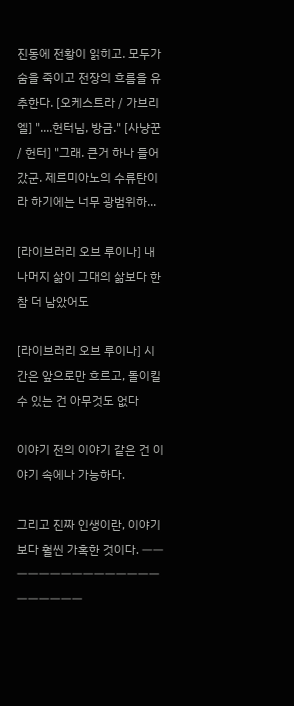진동에 전황이 읽히고. 모두가 숨을 죽이고 전장의 흐름을 유추한다. [오케스트라 / 가브리엘] "....헌터님, 방금." [사냥꾼 / 헌터] "그래. 큰거 하나 들어갔군. 제르미아노의 수류탄이라 하기에는 너무 광범위하...

[라이브러리 오브 루이나] 내 나머지 삶이 그대의 삶보다 한참 더 남았어도

[라이브러리 오브 루이나] 시간은 앞으로만 흐르고, 돌이킬 수 있는 건 아무것도 없다

이야기 전의 이야기 같은 건 이야기 속에나 가능하다.

그리고 진짜 인생이란, 이야기보다 훨씬 가혹한 것이다. ㅡㅡㅡㅡㅡㅡㅡㅡㅡㅡㅡㅡㅡㅡㅡㅡㅡㅡㅡㅡㅡ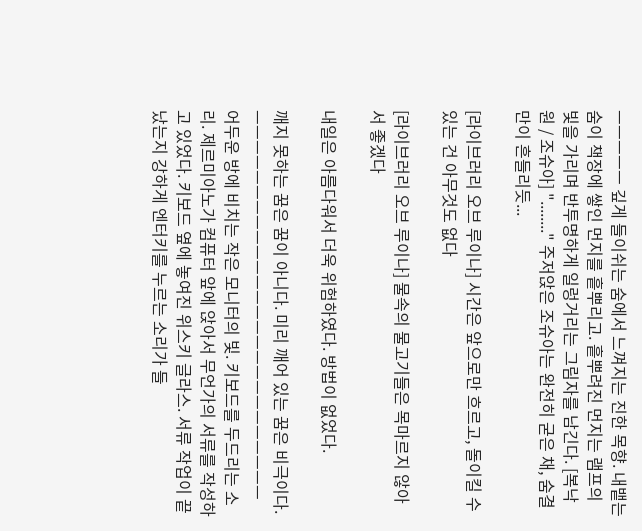ㅡㅡㅡㅡㅡ 깊게 들이쉬는 숨에서 느껴지는 진한 목향. 내뱉는 숨이 책장에 쌓인 먼지를 흩뿌리고. 흩뿌려진 먼지는 램프의 빛을 가리며 반투명하게 일렁거리는 그림자를 남긴다. [복낙원 / 조슈아] "........" 주저앉은 조슈아는 완전히 굳은 채, 숨결만이 흔들리듯...

[라이브러리 오브 루이나] 시간은 앞으로만 흐르고, 돌이킬 수 있는 건 아무것도 없다

[라이브러리 오브 루이나] 물속의 물고기들은 목마르지 않아서 좋겠다

내일은 아름다워서 더욱 위험하였다. 방법이 없었다.

깨지 못하는 꿈은 꿈이 아니다. 미리 깨어 있는 꿈은 비극이다. ㅡㅡㅡㅡㅡㅡㅡㅡㅡㅡㅡㅡㅡㅡㅡㅡㅡㅡㅡㅡㅡㅡㅡㅡㅡㅡ 어두운 방에 비치는 작은 모니터의 빛. 키보드를 두드리는 소리. 제르미아노가 컴퓨터 앞에 앉아서 무언가의 서류를 작성하고 있었다. 키보드 옆에 놓여진 위스키 글라스. 서류 작업이 끝났는지 강하게 엔터키를 누르는 소리가 들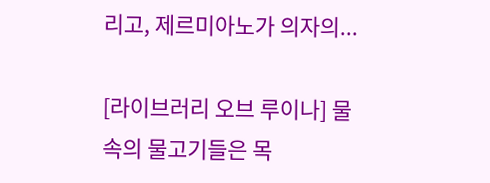리고, 제르미아노가 의자의...

[라이브러리 오브 루이나] 물속의 물고기들은 목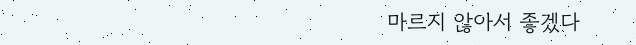마르지 않아서 좋겠다